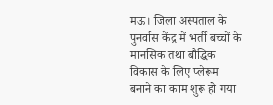मऊ। जिला अस्पताल के पुनर्वास केंद्र में भर्ती बच्चों के मानसिक तथा बौद्धिक विकास के लिए प्लेरूम बनाने का काम शुरू हो गया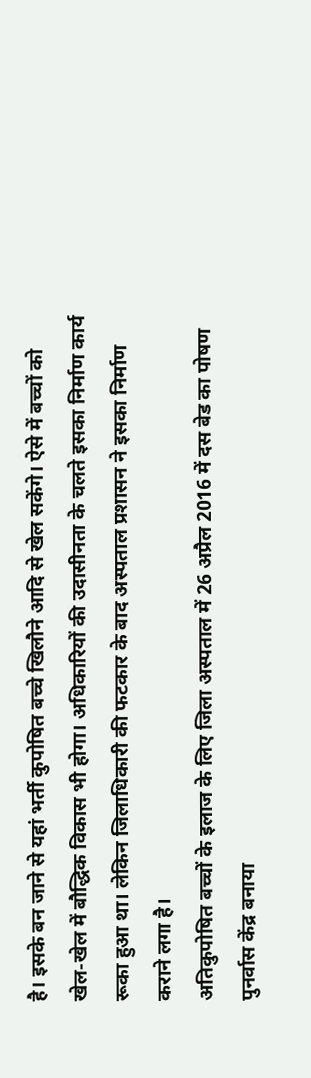है। इसके बन जाने से यहां भर्ती कुपोषित बच्चे खिलौने आदि से खेल सकेंगे। ऐसे में बच्चों को खेल-खेल में बौद्धिक विकास भी होगा। अधिकारियों की उदासीनता के चलते इसका निर्माण कार्य रूका हुआ था। लेकिन जिलाधिकारी की फटकार के बाद अस्पताल प्रशासन ने इसका निर्माण कराने लगा है।
अतिकुपोषित बच्चों के इलाज के लिए जिला अस्पताल में 26 अप्रैल 2016 में दस बेड का पोषण पुनर्वास केंद्र बनाया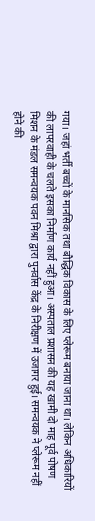गया। जहां भर्ती बच्चों के मानसिक तथा बौद्धिक विकास के लिए प्लेरूम बनाया जाना था। लेकिन अधिकारियों की लापरवाही के चलते इसका निर्माण कार्य नहीं हुआ। अस्पताल प्रशासन की यह खामी दो माह पूर्व पोषण मिशन के मंडल समन्वयक पवन मिश्रा द्वारा पुनर्वास केंद्र के निरीक्षण में उजागर हुई। समन्वयक ने प्लेरूम नहीं होने की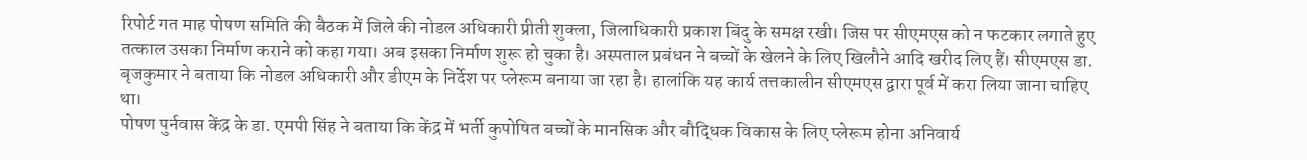रिपोर्ट गत माह पोषण समिति की बैठक में जिले की नोडल अधिकारी प्रीती शुक्ला, जिलाधिकारी प्रकाश बिंदु के समक्ष रखी। जिस पर सीएमएस को न फटकार लगाते हुए तत्काल उसका निर्माण कराने को कहा गया। अब इसका निर्माण शुरू हो चुका है। अस्पताल प्रबंधन ने बच्चों के खेलने के लिए खिलौने आदि खरीद लिए हैं। सीएमएस डा. बृजकुमार ने बताया कि नोडल अधिकारी और डीएम के निर्देश पर प्लेरूम बनाया जा रहा है। हालांकि यह कार्य तत्तकालीन सीएमएस द्वारा पूर्व में करा लिया जाना चाहिए था।
पोषण पुर्नवास केंद्र के डा. एमपी सिंह ने बताया कि केंद्र में भर्ती कुपोषित बच्चों के मानसिक और बौद्धिक विकास के लिए प्लेरूम होना अनिवार्य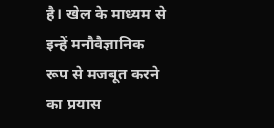है। खेल के माध्यम से इन्हें मनौवैज्ञानिक रूप से मजबूत करने का प्रयास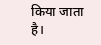किया जाता है।